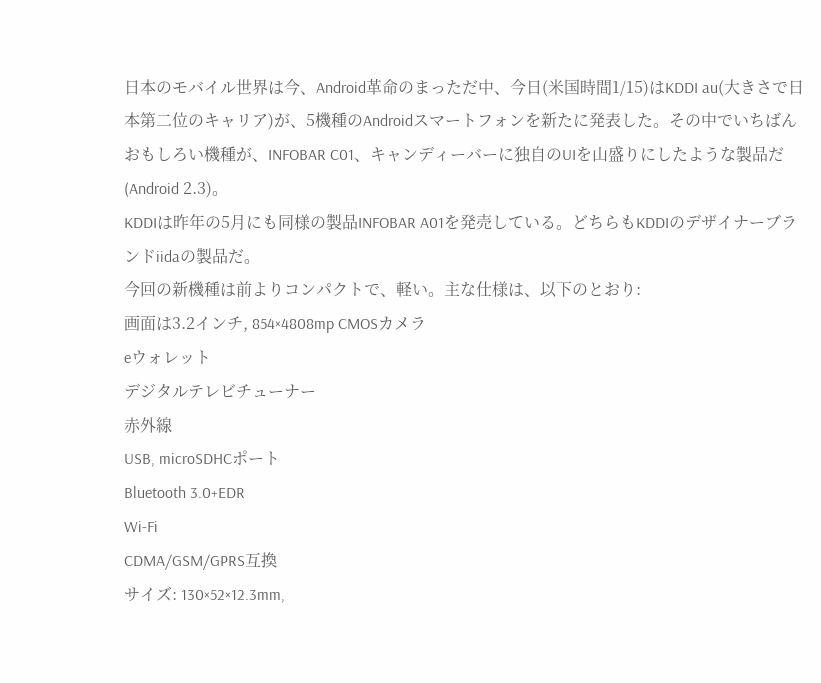日本のモバイル世界は今、Android革命のまっただ中、今日(米国時間1/15)はKDDI au(大きさで日本第二位のキャリア)が、5機種のAndroidスマートフォンを新たに発表した。その中でいちばんおもしろい機種が、INFOBAR C01、キャンディーバーに独自のUIを山盛りにしたような製品だ(Android 2.3)。
KDDIは昨年の5月にも同様の製品INFOBAR A01を発売している。どちらもKDDIのデザイナーブランドiidaの製品だ。
今回の新機種は前よりコンパクトで、軽い。主な仕様は、以下のとおり:
画面は3.2インチ, 854×4808mp CMOSカメラ
eウォレット
デジタルテレビチューナー
赤外線
USB, microSDHCポート
Bluetooth 3.0+EDR
Wi-Fi
CDMA/GSM/GPRS互換
サイズ: 130×52×12.3mm,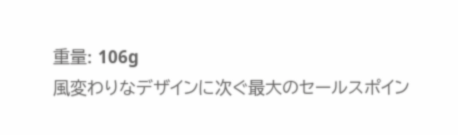重量: 106g
風変わりなデザインに次ぐ最大のセールスポイン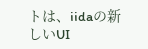トは、iidaの新しいUI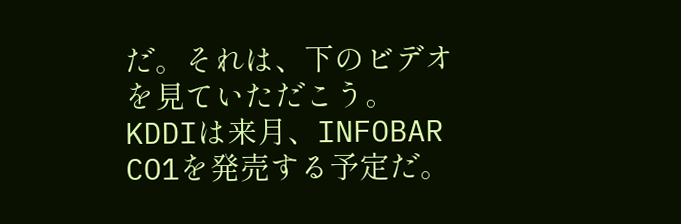だ。それは、下のビデオを見ていただこう。
KDDIは来月、INFOBAR CO1を発売する予定だ。